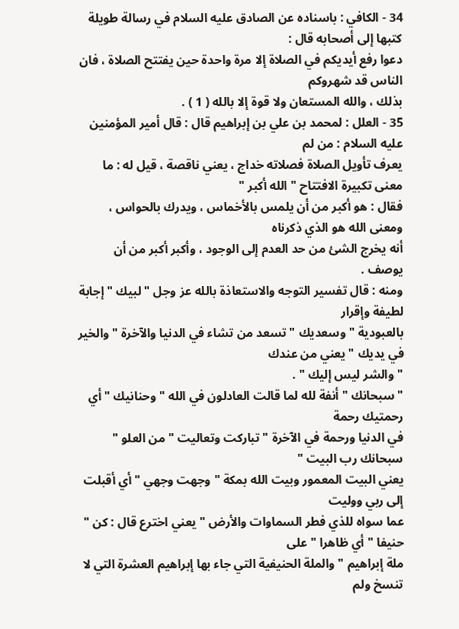34 - الكافي : باسناده عن الصادق عليه السلام في رسالة طويلة كتبها إلى أصحابه قال :
دعوا رفع أيديكم في الصلاة إلا مرة واحدة حين يفتتح الصلاة ، فان الناس قد شهروكم
بذلك ، والله المستعان ولا قوة إلا بالله ( 1 ) .
35 - العلل : لمحمد بن علي بن إبراهيم قال : قال أمير المؤمنين عليه السلام : من لم
يعرف تأويل الصلاة فصلاته خداج ، يعني ناقصة ، قيل له : ما معنى تكبيرة الافتتاح " الله أكبر "
فقال : هو أكبر من أن يلمس بالأخماس ، ويدرك بالحواس ، ومعنى الله هو الذي ذكرناه
أنه يخرج الشئ من حد العدم إلى الوجود ، وأكبر أكبر من أن يوصف .
ومنه : قال تفسير التوجه والاستعاذة بالله عز وجل " لبيك " إجابة لطيفة وإقرار
بالعبودية " وسعديك " تسعد من تشاء في الدنيا والآخرة " والخير في يديك " يعني من عندك
" والشر ليس إليك " .
" سبحانك " أنفة لله لما قالت العادلون في الله " وحنانيك " أي رحمتيك رحمة
في الدنيا ورحمة في الآخرة " تباركت وتعاليت " من العلو " سبحانك رب البيت "
يعني البيت المعمور وبيت الله بمكة " وجهت وجهي " أي أقبلت إلى ربي ووليت
عما سواه للذي فطر السماوات والأرض " يعني اخترع قال : كن " حنيفا " أي ظاهرا " على
ملة إبراهيم " والملة الحنيفية التي جاء بها إبراهيم العشرة التي لا تنسخ ولم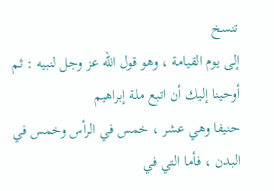تنسخ
إلى يوم القيامة ، وهو قول الله عز وجل لنبيه : ثم أوحينا إليك أن اتبع ملة إبراهيم
حنيفا وهي عشر ، خمس في الرأس وخمس في البدن ، فأما التي في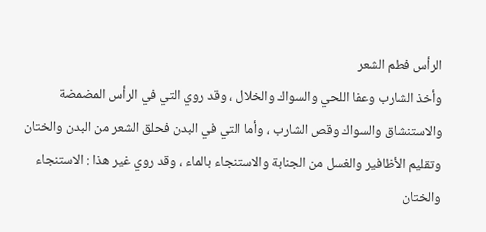الرأس فطم الشعر
وأخذ الشارب وعفا اللحي والسواك والخلال ، وقد روي التي في الرأس المضمضة
والاستنشاق والسواك وقص الشارب ، وأما التي في البدن فحلق الشعر من البدن والختان
وتقليم الأظافير والغسل من الجنابة والاستنجاء بالماء ، وقد روي غير هذا : الاستنجاء
والختان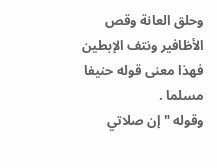وحلق العانة وقص الأظافير ونتف الإبطين فهذا معنى قوله حنيفا مسلما .
وقوله " إن صلاتي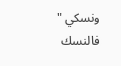ونسكي " فالنسك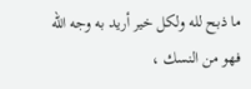ما ذبح لله ولكل خير أريد به وجه الله
فهو من النسك ،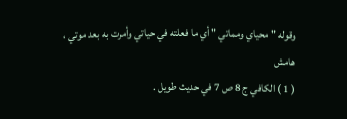وقوله " محياي ومماتي " أي ما فعلته في حياتي وأمرت به بعد موتي ،
هامش
( 1 ) الكافي ج 8 ص 7 في حديث طويل .